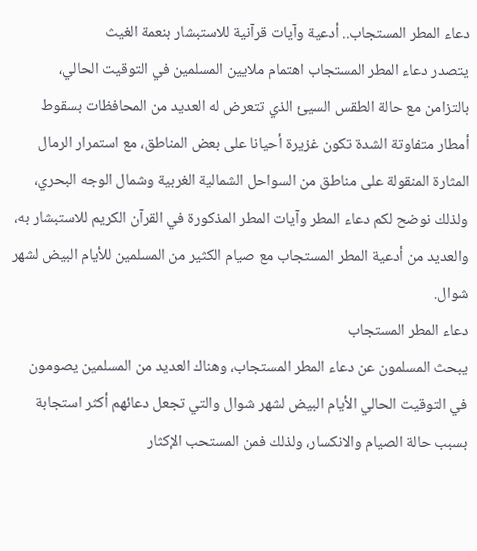دعاء المطر المستجاب.. أدعية وآيات قرآنية للاستبشار بنعمة الغيث
يتصدر دعاء المطر المستجاب اهتمام ملايين المسلمين في التوقيت الحالي، بالتزامن مع حالة الطقس السيئ الذي تتعرض له العديد من المحافظات بسقوط أمطار متفاوتة الشدة تكون غزيرة أحيانا على بعض المناطق، مع استمرار الرمال المثارة المنقولة على مناطق من السواحل الشمالية الغربية وشمال الوجه البحري، ولذلك نوضح لكم دعاء المطر وآيات المطر المذكورة في القرآن الكريم للاستبشار به، والعديد من أدعية المطر المستجاب مع صيام الكثير من المسلمين للأيام البيض لشهر شوال.
دعاء المطر المستجاب
يبحث المسلمون عن دعاء المطر المستجاب، وهناك العديد من المسلمين يصومون في التوقيت الحالي الأيام البيض لشهر شوال والتي تجعل دعائهم أكثر استجابة بسبب حالة الصيام والانكسار، ولذلك فمن المستحب الإكثار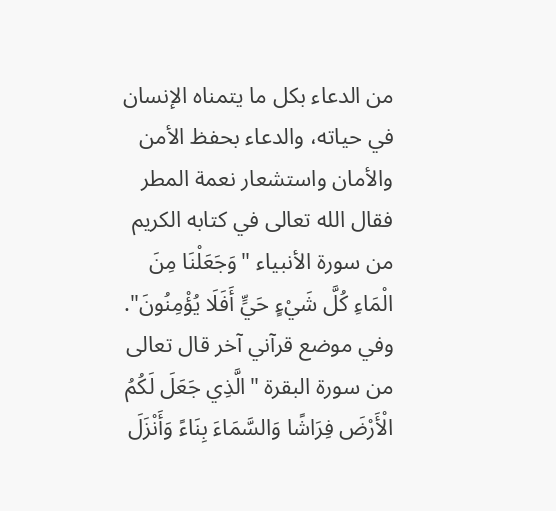من الدعاء بكل ما يتمناه الإنسان في حياته، والدعاء بحفظ الأمن والأمان واستشعار نعمة المطر فقال الله تعالى في كتابه الكريم من سورة الأنبياء "وَجَعَلْنَا مِنَ الْمَاءِ كُلَّ شَيْءٍ حَيٍّ أَفَلَا يُؤْمِنُونَ".
وفي موضع قرآني آخر قال تعالى من سورة البقرة "الَّذِي جَعَلَ لَكُمُ الْأَرْضَ فِرَاشًا وَالسَّمَاءَ بِنَاءً وَأَنْزَلَ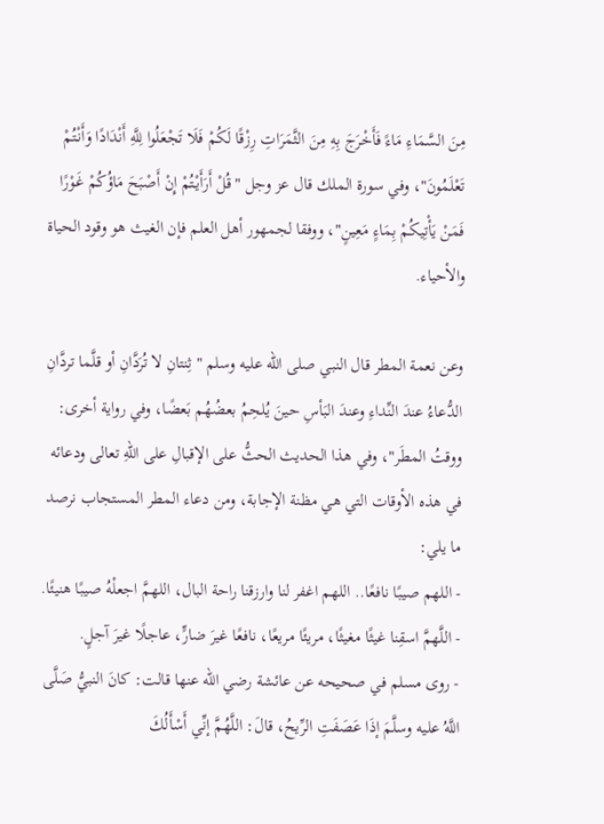مِنَ السَّمَاءِ مَاءً فَأَخْرَجَ بِهِ مِنَ الثَّمَرَاتِ رِزْقًا لَكُمْ فَلَا تَجْعَلُوا لِلَّهِ أَنْدَادًا وَأَنْتُمْ تَعْلَمُونَ"، وفي سورة الملك قال عز وجل "قُلْ أَرَأَيْتُمْ إِنْ أَصْبَحَ مَاؤُكُمْ غَوْرًا فَمَنْ يَأْتِيكُمْ بِمَاءٍ مَعِينٍ"، ووفقا لجمهور أهل العلم فإن الغيث هو وقود الحياة والأحياء.

وعن نعمة المطر قال النبي صلى الله عليه وسلم "ثِنتانِ لا تُرَدَّانِ أو قلَّما تردَّانِ الدُّعاءُ عندَ النِّداءِ وعندَ البَأسِ حينَ يُلحِمُ بعضُهُم بَعضًا، وفي رواية أخرى: ووقتُ المطَر"، وفي هذا الحديث الحثُّ على الإقبالِ على اللهِ تعالى ودعائه في هذه الأوقات التي هي مظنة الإجابة، ومن دعاء المطر المستجاب نرصد ما يلي:
- اللهم صيبًا نافعًا.. اللهم اغفر لنا وارزقنا راحة البال، اللهمَّ اجعلْهُ صيبًا هنيئًا.
- اللَّهمَّ اسقِنا غيثًا مغيثًا، مريئًا مريعًا، نافعًا غيرَ ضارٍّ، عاجلًا غيرَ آجلٍ.
- روى مسلم في صحيحه عن عائشة رضي الله عنها قالت: كانَ النبيُّ صَلَّى اللَّهُ عليه وسلَّمَ إذَا عَصَفَتِ الرِّيحُ، قالَ: اللَّهُمَّ إنِّي أَسْأَلُكَ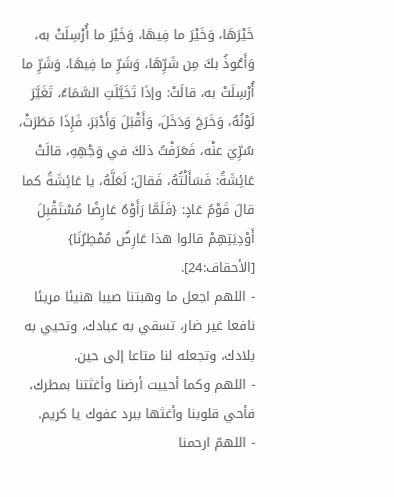خَيْرَهَا، وَخَيْرَ ما فِيهَا، وَخَيْرَ ما أُرْسِلَتْ به، وَأَعُوذُ بكَ مِن شَرِّهَا، وَشَرِّ ما فِيهَا، وَشَرِّ ما أُرْسِلَتْ به، قالَتْ: وإذَا تَخَيَّلَتِ السَّمَاءُ، تَغَيَّرَ لَوْنُهُ، وَخَرَجَ وَدَخَلَ، وَأَقْبَلَ وَأَدْبَرَ، فَإِذَا مَطَرَتْ، سُرِّيَ عنْه، فَعَرَفْتُ ذلكَ في وَجْهِهِ، قالَتْ عَائِشَةُ: فَسَأَلْتُهُ، فَقالَ: لَعَلَّهُ، يا عَائِشَةُ كما قالَ قَوْمُ عَادٍ: {فَلَمَّا رَأَوْهُ عَارِضًا مُسْتَقْبِلَ أَوْدِيَتِهِمْ قالوا هذا عَارِضٌ مُمْطِرُنَا} [الأحقاف:24].
- اللهم اجعل ما وهبتنا صيبا هنيئا مريئا نافعا غير ضار، تسقي به عبادك، وتحيي به بلادك، وتجعله لنا متاعا إلى حين.
- اللهم وكما أحييت أرضنا وأغثتنا بمطرك، فأحي قلوبنا وأغثها ببرد عفوك يا كريم.
- اللهمّ ارحمنا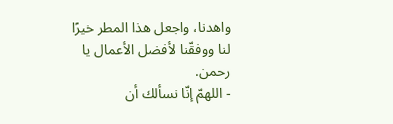واهدنا، واجعل هذا المطر خيرًا لنا ووفقّنا لأفضل الأعمال يا رحمن.
- اللهمّ إنّا نسألك أن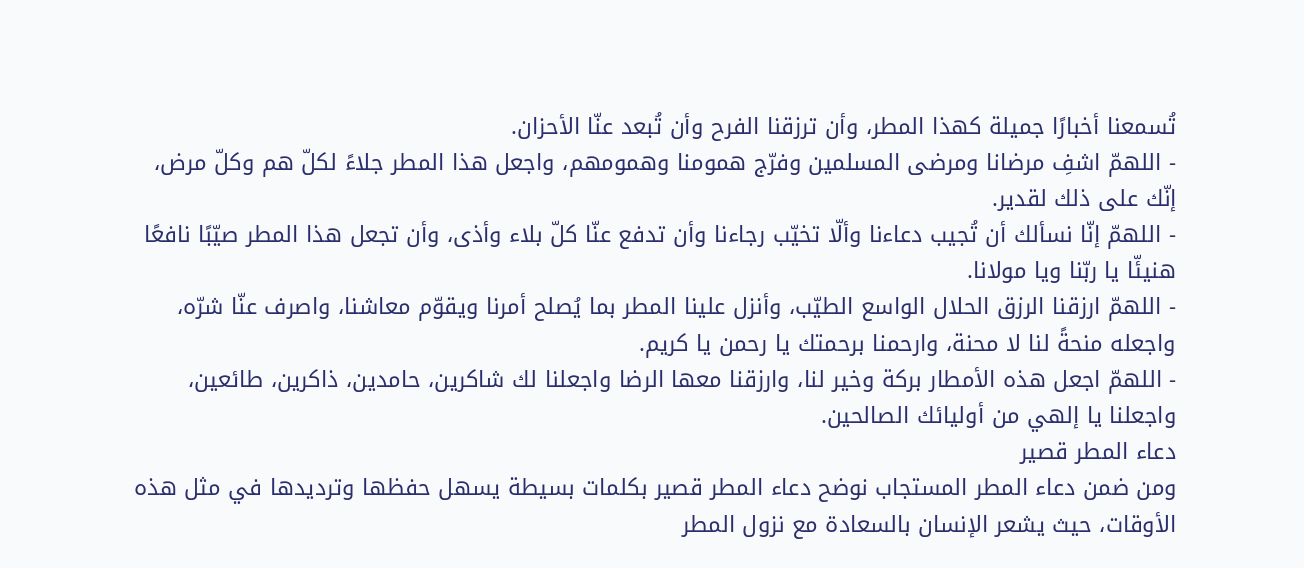تُسمعنا أخبارًا جميلة كهذا المطر، وأن ترزقنا الفرح وأن تُبعد عنّا الأحزان.
- اللهمّ اشفِ مرضانا ومرضى المسلمين وفرّج همومنا وهمومهم، واجعل هذا المطر جلاءً لكلّ هم وكلّ مرض، إنّك على ذلك لقدير.
- اللهمّ إنّا نسألك أن تُجيب دعاءنا وألّا تخيّب رجاءنا وأن تدفع عنّا كلّ بلاء وأذى، وأن تجعل هذا المطر صيّبًا نافعًا هنيئّا يا ربّنا ويا مولانا.
- اللهمّ ارزقنا الرزق الحلال الواسع الطيّب، وأنزل علينا المطر بما يُصلح أمرنا ويقوّم معاشنا، واصرف عنّا شرّه، واجعله منحةً لنا لا محنة، وارحمنا برحمتك يا رحمن يا كريم.
- اللهمّ اجعل هذه الأمطار بركة وخير لنا، وارزقنا معها الرضا واجعلنا لك شاكرين، حامدين، ذاكرين، طائعين، واجعلنا يا إلهي من أوليائك الصالحين.
دعاء المطر قصير
ومن ضمن دعاء المطر المستجاب نوضح دعاء المطر قصير بكلمات بسيطة يسهل حفظها وترديدها في مثل هذه الأوقات، حيث يشعر الإنسان بالسعادة مع نزول المطر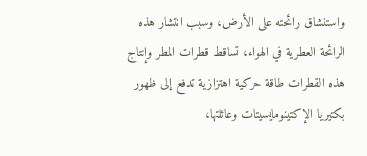واستنشاق رائحته على الأرض، وسبب انتشار هذه الرائحة العطرية في الهواء، تساقط قطرات المطر وإنتاج هذه القطرات طاقة حركية اهتزازية تدفع إلى ظهور بكتيريا الإكتينومايسيتات وعائلتها،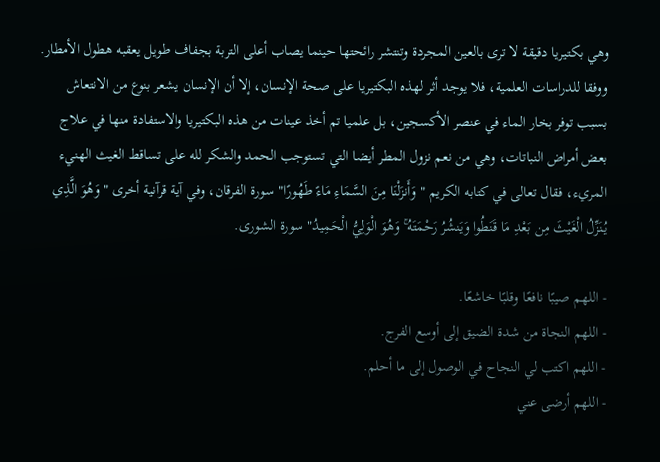وهي بكتيريا دقيقة لا ترى بالعين المجردة وتنتشر رائحتها حينما يصاب أعلى التربة بجفاف طويل يعقبه هطول الأمطار.
ووفقا للدراسات العلمية، فلا يوجد أثر لهذه البكتيريا على صحة الإنسان، إلا أن الإنسان يشعر بنوع من الانتعاش بسبب توفر بخار الماء في عنصر الأكسجين، بل علميا تم أخذ عينات من هذه البكتيريا والاستفادة منها في علاج بعض أمراض النباتات، وهي من نعم نزول المطر أيضا التي تستوجب الحمد والشكر لله على تساقط الغيث الهنيء المريء، فقال تعالى في كتابه الكريم "وَأَنزَلْنَا مِنَ السَّمَاءِ مَاءً طَهُورًا" سورة الفرقان، وفي آية قرآنية أخرى " وَهُوَ الَّذِي يُنَزِّلُ الْغَيْثَ مِن بَعْدِ مَا قَنَطُوا وَيَنشُرُ رَحْمَتَهُ ۚ وَهُوَ الْوَلِيُّ الْحَمِيدُ" سورة الشورى.

- اللهم صيبًا نافعًا وقلبًا خاشعًا.
- اللهم النجاة من شدة الضيق إلى أوسع الفرج.
- اللهم اكتب لي النجاح في الوصول إلى ما أحلم.
- اللهم أرضى عني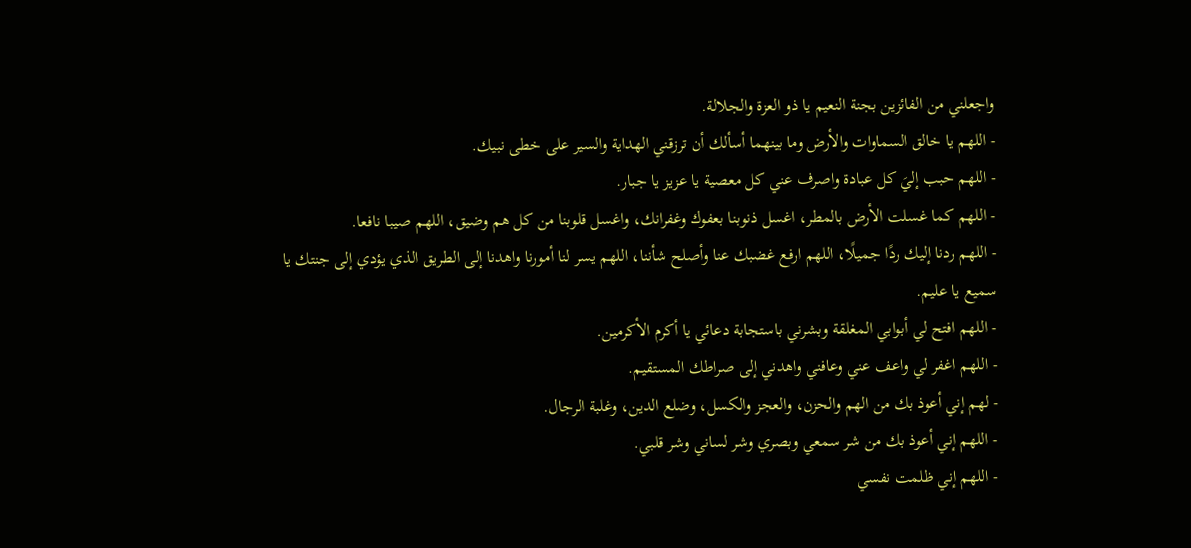واجعلني من الفائزين بجنة النعيم يا ذو العزة والجلالة.
- اللهم يا خالق السماوات والأرض وما بينهما أسألك أن ترزقني الهداية والسير على خطى نبيك.
- اللهم حبب إليَ كل عبادة واصرف عني كل معصية يا عزيز يا جبار.
- اللهم كما غسلت الأرض بالمطر، اغسل ذنوبنا بعفوك وغفرانك، واغسل قلوبنا من كل هم وضيق، اللهم صيبا نافعا.
- اللهم ردنا إليك ردًا جميلًا، اللهم ارفع غضبك عنا وأصلح شأننا، اللهم يسر لنا أمورنا واهدنا إلى الطريق الذي يؤدي إلى جنتك يا سميع يا عليم.
- اللهم افتح لي أبوابي المغلقة وبشرني باستجابة دعائي يا أكرم الأكرمين.
- اللهم اغفر لي واعف عني وعافني واهدني إلى صراطك المستقيم.
- لهم إني أعوذ بك من الهم والحزن، والعجز والكسل، وضلع الدين، وغلبة الرجال.
- اللهم إني أعوذ بك من شر سمعي وبصري وشر لساني وشر قلبي.
- اللهم إني ظلمت نفسي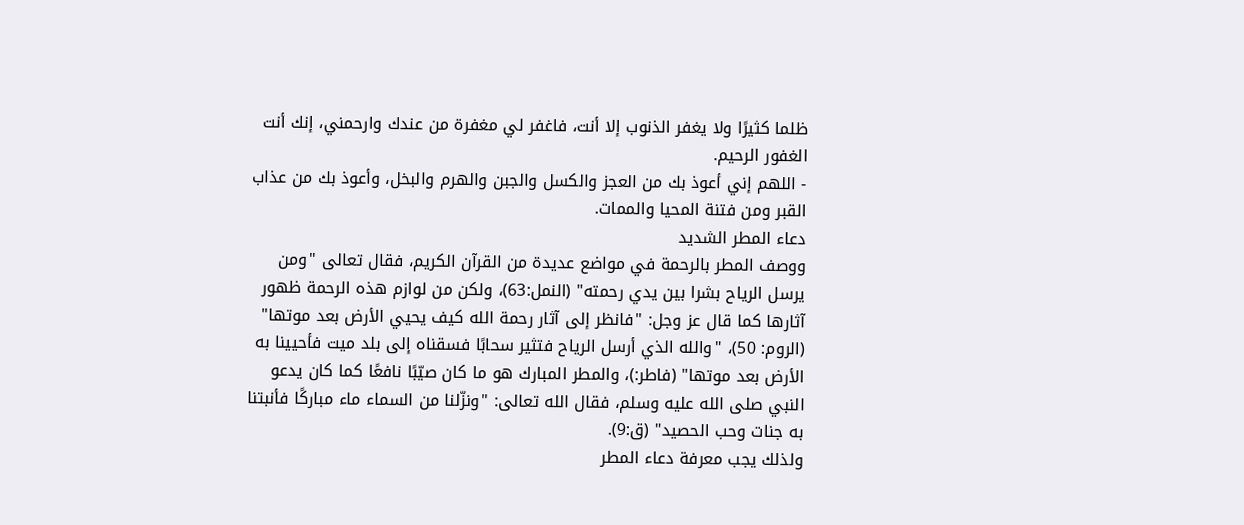ظلما كثيرًا ولا يغفر الذنوب إلا أنت، فاغفر لي مغفرة من عندك وارحمني، إنك أنت الغفور الرحيم.
- اللهم إني أعوذ بك من العجز والكسل والجبن والهرم والبخل، وأعوذ بك من عذاب القبر ومن فتنة المحيا والممات.
دعاء المطر الشديد
ووصف المطر بالرحمة في مواضع عديدة من القرآن الكريم، فقال تعالى "ومن يرسل الرياح بشرا بين يدي رحمته" (النمل:63)، ولكن من لوازم هذه الرحمة ظهور آثارها كما قال عز وجل: "فانظر إلى آثار رحمة الله كيف يحيي الأرض بعد موتها" (الروم: 50)، "والله الذي أرسل الرياح فتثير سحابًا فسقناه إلى بلد ميت فأحيينا به الأرض بعد موتها" (فاطر:)، والمطر المبارك هو ما كان صيّبًا نافعًا كما كان يدعو النبي صلى الله عليه وسلم، فقال الله تعالى: "ونزّلنا من السماء ماء مباركًا فأنبتنا به جنات وحب الحصيد" (ق:9).
ولذلك يجب معرفة دعاء المطر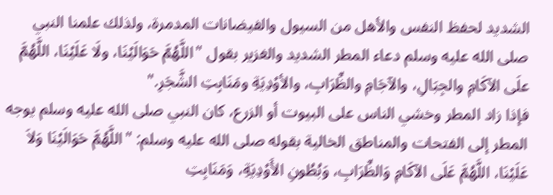الشديد لحفظ النفس والأهل من السيول والفيضانات المدمرة، ولذلك علمنا النبي صلى الله عليه وسلم دعاء المطر الشديد والغزير بقول "اللَّهُمَّ حَوَالَيْنَا، ولَا عَلَيْنَا، اللَّهُمَّ علَى الآكَامِ والجِبَالِ، والآجَامِ والظِّرَابِ، والأوْدِيَةِ ومَنَابِتِ الشَّجَرِ."
فإذا زاد المطر وخشي الناس على البيوت أو الزرع، كان النبي صلى الله عليه وسلم يوجه المطر إلى الفتحات والمناطق الخالية بقوله صلى الله عليه وسلم: "اللَّهُمَّ حَوَالَيْنَا وَلاَ عَلَيْنَا، اللَّهُمَّ عَلَى الآكَامِ وَالظِّرَابِ، وَبُطُونِ الأَوْدِيَةِ، وَمَنَابِتِ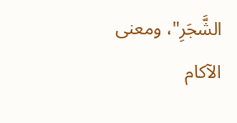الشَّجَرِ"، ومعنى الآكام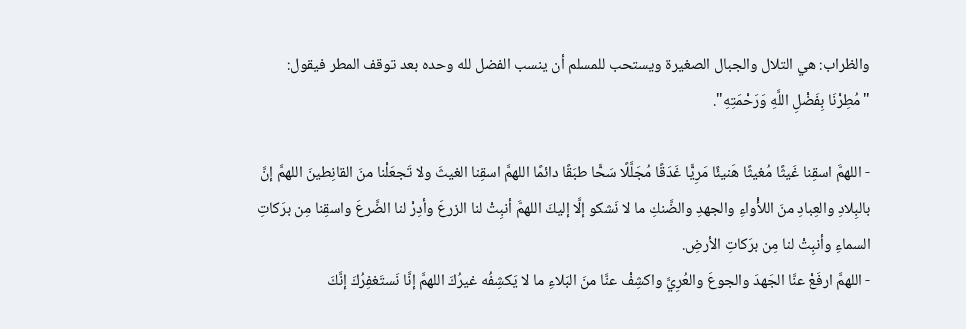والظراب: هي التلال والجبال الصغيرة ويستحب للمسلم أن ينسب الفضل لله وحده بعد توقف المطر فيقول: "مُطِرْنَا بِفَضْلِ اللَّهِ وَرَحْمَتِهِ".

- اللهمَّ اسقِنا غَيثًا مُغيثًا هَنيئًا مَرِيًّا غَدَقًا مُجَلَّلًا سَحًّا طبَقًا دائمًا اللهمَّ اسقِنا الغيثَ ولا تَجعَلْنا منَ القانِطينَ اللهمَّ إنَّ بالبِلادِ والعِبادِ منَ اللأْواءِ والجهدِ والضَّنكِ ما لا نَشكو إلَّا إليكَ اللهمَّ أنبِتْ لنا الزرعَ وأدِرْ لنا الضَّرعَ واسقِنا مِن برَكاتِ السماءِ وأنبِتْ لنا مِن برَكاتِ الأرضِ.
- اللهمَّ ارفَعْ عنَّا الجَهدَ والجوعَ والعُرِيَّ واكشِفْ عنَّا منَ البَلاءِ ما لا يَكشِفُه غيرُكَ اللهمَّ إنَّا نَستَغفِرُكَ إنَّكَ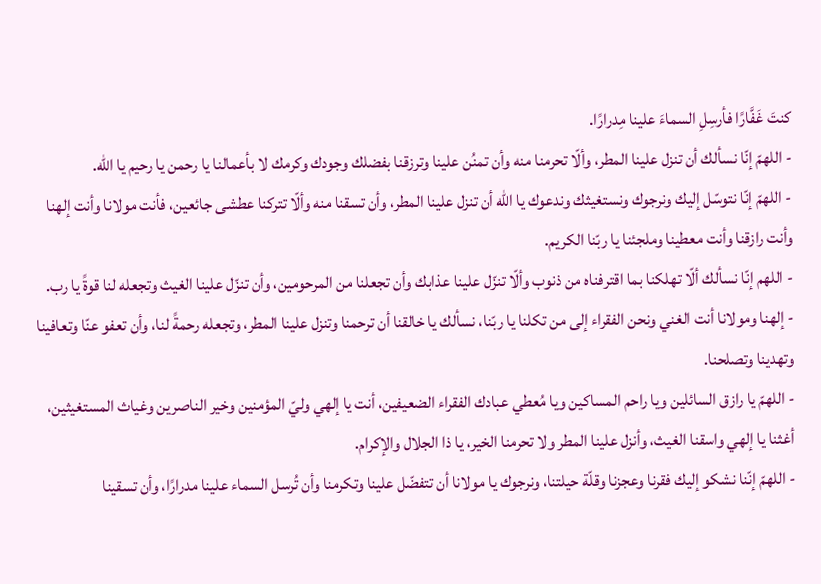كنتَ غَفَّارًا فأرسِلِ السماءَ علينا مِدرارًا.
- اللهمّ إنّا نسألك أن تنزل علينا المطر، وألّا تحرمنا منه وأن تمنُن علينا وترزقنا بفضلك وجودك وكرمك لا بأعمالنا يا رحمن يا رحيم يا الله.
- اللهمّ إنّا نتوسّل إليك ونرجوك ونستغيثك وندعوك يا الله أن تنزل علينا المطر، وأن تسقنا منه وألّا تتركنا عطشى جائعين، فأنت مولانا وأنت إلهنا وأنت رازقنا وأنت معطينا وملجئنا يا ربّنا الكريم.
- اللهم إنّا نسألك ألّا تهلكنا بما اقترفناه من ذنوب وألّا تنزّل علينا عذابك وأن تجعلنا من المرحومين، وأن تنزّل علينا الغيث وتجعله لنا قوةً يا رب.
- إلهنا ومولانا أنت الغني ونحن الفقراء إلى من تكلنا يا ربّنا، نسألك يا خالقنا أن ترحمنا وتنزل علينا المطر، وتجعله رحمةً لنا، وأن تعفو عنّا وتعافينا وتهدينا وتصلحنا.
- اللهمّ يا رازق السائلين ويا راحم المساكين ويا مُعطي عبادك الفقراء الضعيفين، أنت يا إلهي وليّ المؤمنين وخير الناصرين وغياث المستغيثين، أغثنا يا إلهي واسقنا الغيث، وأنزل علينا المطر ولا تحرمنا الخير، يا ذا الجلال والإكرام.
- اللهمّ إنّنا نشكو إليك فقرنا وعجزنا وقلّة حيلتنا، ونرجوك يا مولانا أن تتفضّل علينا وتكرمنا وأن تُرسل السماء علينا مدرارًا، وأن تسقينا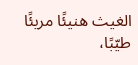الغيث هنيئًا مريئًا طيّبًا،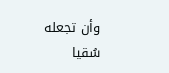وأن تجعله سُقيا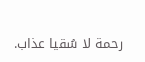رحمة لا سُقيا عذاب.